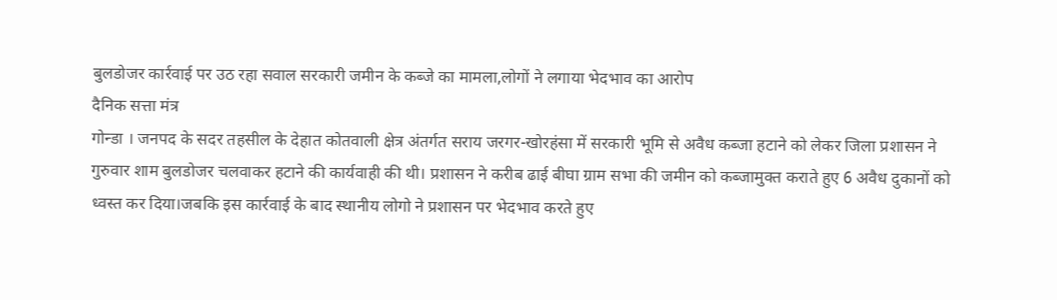बुलडोजर कार्रवाई पर उठ रहा सवाल सरकारी जमीन के कब्जे का मामला,लोगों ने लगाया भेदभाव का आरोप
दैनिक सत्ता मंत्र
गोन्डा । जनपद के सदर तहसील के देहात कोतवाली क्षेत्र अंतर्गत सराय जरगर-खोरहंसा में सरकारी भूमि से अवैध कब्जा हटाने को लेकर जिला प्रशासन ने गुरुवार शाम बुलडोजर चलवाकर हटाने की कार्यवाही की थी। प्रशासन ने करीब ढाई बीघा ग्राम सभा की जमीन को कब्जामुक्त कराते हुए 6 अवैध दुकानों को ध्वस्त कर दिया।जबकि इस कार्रवाई के बाद स्थानीय लोगो ने प्रशासन पर भेदभाव करते हुए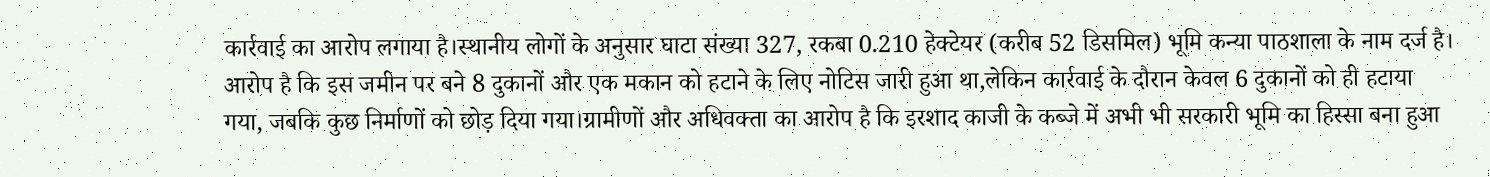कार्रवाई का आरोप लगाया है।स्थानीय लोगों के अनुसार घाटा संख्या 327, रकबा 0.210 हेक्टेयर (करीब 52 डिसमिल) भूमि कन्या पाठशाला के नाम दर्ज है। आरोप है कि इस जमीन पर बने 8 दुकानों और एक मकान को हटाने के लिए नोटिस जारी हुआ था,लेकिन कार्रवाई के दौरान केवल 6 दुकानों को ही हटाया गया, जबकि कुछ निर्माणों को छोड़ दिया गया।ग्रामीणों और अधिवक्ता का आरोप है कि इरशाद काजी के कब्जे में अभी भी सरकारी भूमि का हिस्सा बना हुआ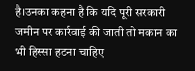है।उनका कहना है कि यदि पूरी सरकारी जमीन पर कार्रवाई की जाती तो मकान का भी हिस्सा हटना चाहिए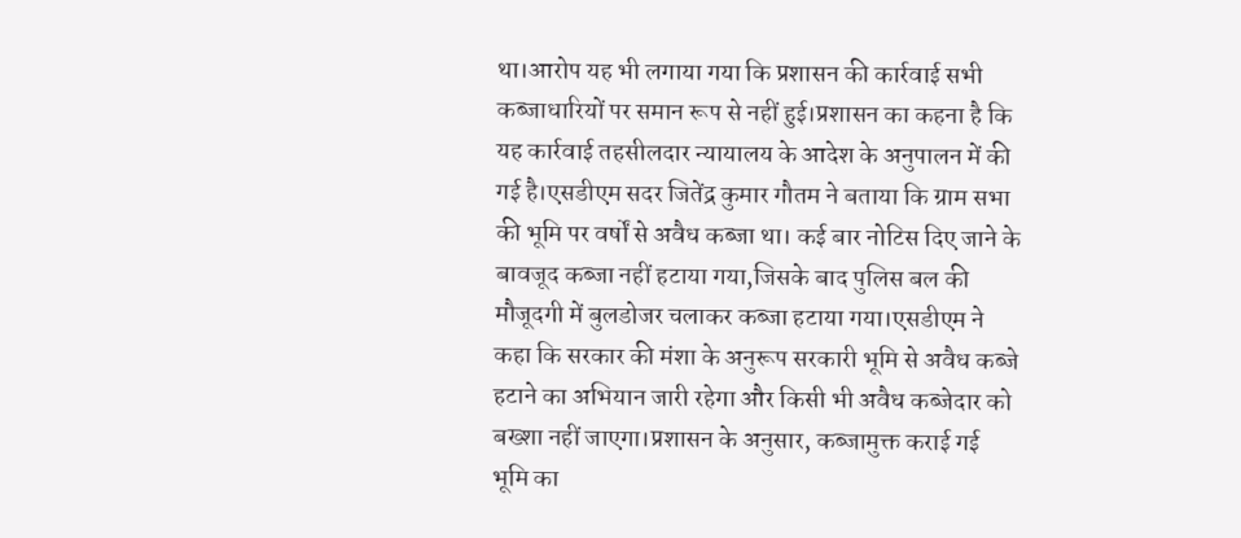था।आरोप यह भी लगाया गया कि प्रशासन की कार्रवाई सभी कब्जाधारियों पर समान रूप से नहीं हुई।प्रशासन का कहना है कि यह कार्रवाई तहसीलदार न्यायालय के आदेश के अनुपालन में की गई है।एसडीएम सदर जितेंद्र कुमार गौतम ने बताया कि ग्राम सभा की भूमि पर वर्षों से अवैध कब्जा था। कई बार नोटिस दिए जाने के बावजूद कब्जा नहीं हटाया गया,जिसके बाद पुलिस बल की मौजूदगी में बुलडोजर चलाकर कब्जा हटाया गया।एसडीएम ने कहा कि सरकार की मंशा के अनुरूप सरकारी भूमि से अवैध कब्जे हटाने का अभियान जारी रहेगा और किसी भी अवैध कब्जेदार को बख्शा नहीं जाएगा।प्रशासन के अनुसार, कब्जामुक्त कराई गई भूमि का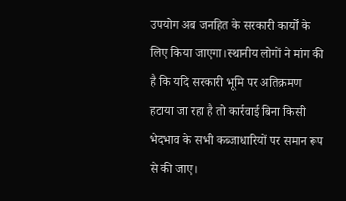उपयोग अब जनहित के सरकारी कार्यों के लिए किया जाएगा।स्थानीय लोगों ने मांग की है कि यदि सरकारी भूमि पर अतिक्रमण हटाया जा रहा है तो कार्रवाई बिना किसी भेदभाव के सभी कब्जाधारियों पर समान रूप से की जाए।